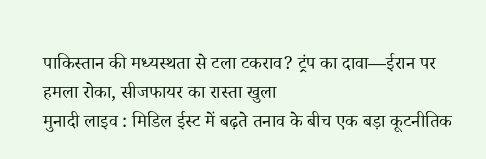पाकिस्तान की मध्यस्थता से टला टकराव? ट्रंप का दावा—ईरान पर हमला रोका, सीजफायर का रास्ता खुला
मुनादी लाइव : मिडिल ईस्ट में बढ़ते तनाव के बीच एक बड़ा कूटनीतिक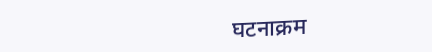घटनाक्रम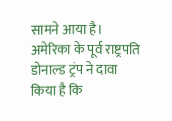सामने आया है। अमेरिका के पूर्व राष्ट्रपति डोनाल्ड ट्रंप ने दावा किया है कि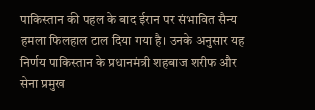पाकिस्तान की पहल के बाद ईरान पर संभावित सैन्य हमला फिलहाल टाल दिया गया है। उनके अनुसार यह निर्णय पाकिस्तान के प्रधानमंत्री शहबाज शरीफ और सेना प्रमुख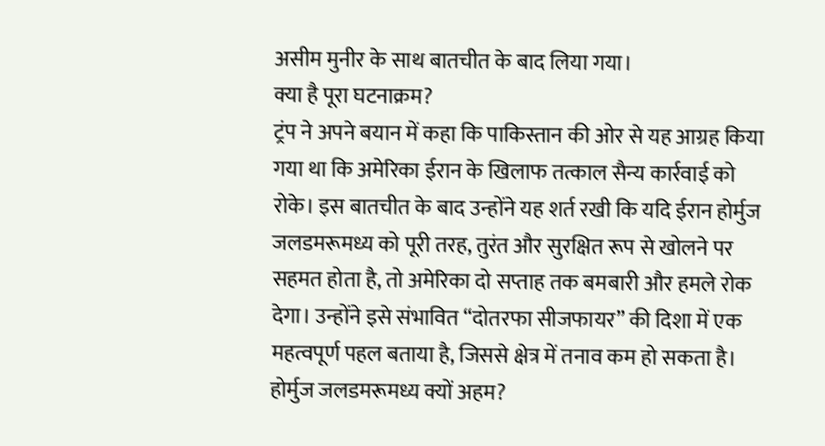असीम मुनीर के साथ बातचीत के बाद लिया गया।
क्या है पूरा घटनाक्रम?
ट्रंप ने अपने बयान में कहा कि पाकिस्तान की ओर से यह आग्रह किया गया था कि अमेरिका ईरान के खिलाफ तत्काल सैन्य कार्रवाई को रोके। इस बातचीत के बाद उन्होंने यह शर्त रखी कि यदि ईरान होर्मुज जलडमरूमध्य को पूरी तरह, तुरंत और सुरक्षित रूप से खोलने पर सहमत होता है, तो अमेरिका दो सप्ताह तक बमबारी और हमले रोक देगा। उन्होंने इसे संभावित “दोतरफा सीजफायर” की दिशा में एक महत्वपूर्ण पहल बताया है, जिससे क्षेत्र में तनाव कम हो सकता है।
होर्मुज जलडमरूमध्य क्यों अहम?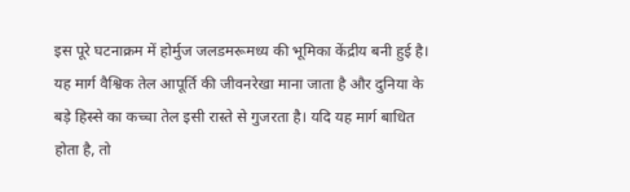इस पूरे घटनाक्रम में होर्मुज जलडमरूमध्य की भूमिका केंद्रीय बनी हुई है। यह मार्ग वैश्विक तेल आपूर्ति की जीवनरेखा माना जाता है और दुनिया के बड़े हिस्से का कच्चा तेल इसी रास्ते से गुजरता है। यदि यह मार्ग बाधित होता है, तो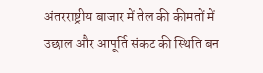अंतरराष्ट्रीय बाजार में तेल की कीमतों में उछाल और आपूर्ति संकट की स्थिति बन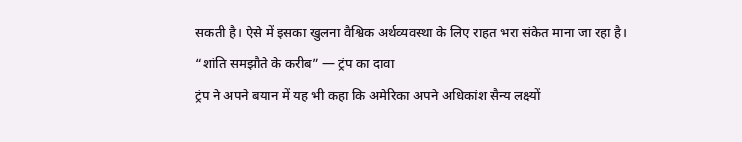सकती है। ऐसे में इसका खुलना वैश्विक अर्थव्यवस्था के लिए राहत भरा संकेत माना जा रहा है।
“शांति समझौते के करीब” — ट्रंप का दावा
ट्रंप ने अपने बयान में यह भी कहा कि अमेरिका अपने अधिकांश सैन्य लक्ष्यों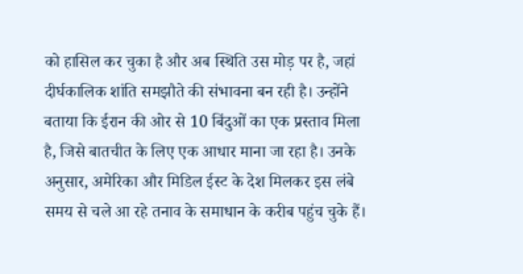को हासिल कर चुका है और अब स्थिति उस मोड़ पर है, जहां दीर्घकालिक शांति समझौते की संभावना बन रही है। उन्होंने बताया कि ईरान की ओर से 10 बिंदुओं का एक प्रस्ताव मिला है, जिसे बातचीत के लिए एक आधार माना जा रहा है। उनके अनुसार, अमेरिका और मिडिल ईस्ट के देश मिलकर इस लंबे समय से चले आ रहे तनाव के समाधान के करीब पहुंच चुके हैं।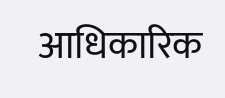आधिकारिक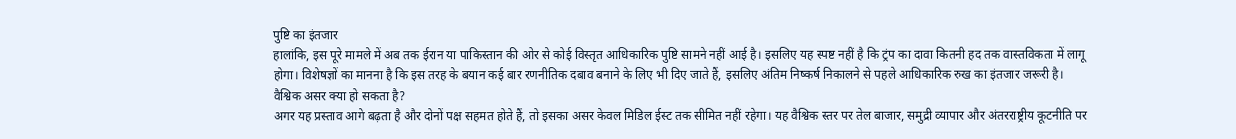पुष्टि का इंतजार
हालांकि, इस पूरे मामले में अब तक ईरान या पाकिस्तान की ओर से कोई विस्तृत आधिकारिक पुष्टि सामने नहीं आई है। इसलिए यह स्पष्ट नहीं है कि ट्रंप का दावा कितनी हद तक वास्तविकता में लागू होगा। विशेषज्ञों का मानना है कि इस तरह के बयान कई बार रणनीतिक दबाव बनाने के लिए भी दिए जाते हैं, इसलिए अंतिम निष्कर्ष निकालने से पहले आधिकारिक रुख का इंतजार जरूरी है।
वैश्विक असर क्या हो सकता है?
अगर यह प्रस्ताव आगे बढ़ता है और दोनों पक्ष सहमत होते हैं, तो इसका असर केवल मिडिल ईस्ट तक सीमित नहीं रहेगा। यह वैश्विक स्तर पर तेल बाजार, समुद्री व्यापार और अंतरराष्ट्रीय कूटनीति पर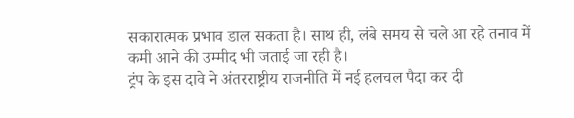सकारात्मक प्रभाव डाल सकता है। साथ ही, लंबे समय से चले आ रहे तनाव में कमी आने की उम्मीद भी जताई जा रही है।
ट्रंप के इस दावे ने अंतरराष्ट्रीय राजनीति में नई हलचल पैदा कर दी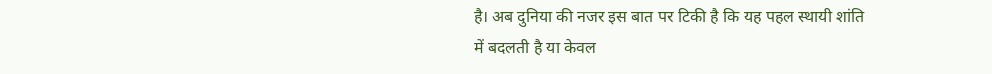है। अब दुनिया की नजर इस बात पर टिकी है कि यह पहल स्थायी शांति में बदलती है या केवल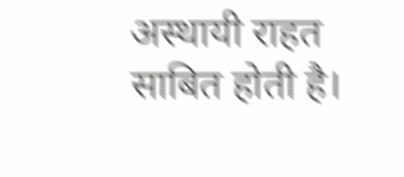अस्थायी राहत साबित होती है।